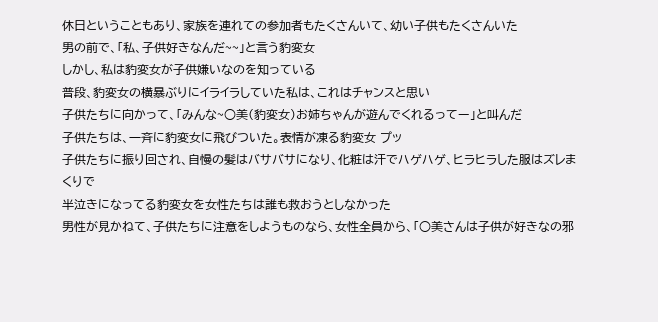休日ということもあり、家族を連れての参加者もたくさんいて、幼い子供もたくさんいた
男の前で、「私、子供好きなんだ~~」と言う豹変女
しかし、私は豹変女が子供嫌いなのを知っている
普段、豹変女の横暴ぶりにイライラしていた私は、これはチャンスと思い
子供たちに向かって、「みんな~○美(豹変女)お姉ちゃんが遊んでくれるってー」と叫んだ
子供たちは、一斉に豹変女に飛びついた。表情が凍る豹変女 プッ
子供たちに振り回され、自慢の髪はバサバサになり、化粧は汗でハゲハゲ、ヒラヒラした服はズレまくりで
半泣きになってる豹変女を女性たちは誰も救おうとしなかった
男性が見かねて、子供たちに注意をしようものなら、女性全員から、「○美さんは子供が好きなの邪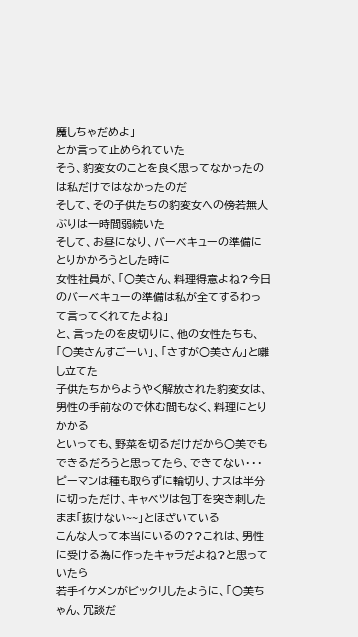魔しちゃだめよ」
とか言って止められていた
そう、豹変女のことを良く思ってなかったのは私だけではなかったのだ
そして、その子供たちの豹変女への傍若無人ぶりは一時間弱続いた
そして、お昼になり、バーベキューの準備にとりかかろうとした時に
女性社員が、「○美さん、料理得意よね?今日のバーベキューの準備は私が全てするわって言ってくれてたよね」
と、言ったのを皮切りに、他の女性たちも、「○美さんすごーい」、「さすが○美さん」と囃し立てた
子供たちからようやく解放された豹変女は、男性の手前なので休む間もなく、料理にとりかかる
といっても、野菜を切るだけだから○美でもできるだろうと思ってたら、できてない・・・
ピーマンは種も取らずに輪切り、ナスは半分に切っただけ、キャベツは包丁を突き刺したまま「抜けない~~」とほざいている
こんな人って本当にいるの??これは、男性に受ける為に作ったキャラだよね?と思っていたら
若手イケメンがビックリしたように、「○美ちゃん、冗談だ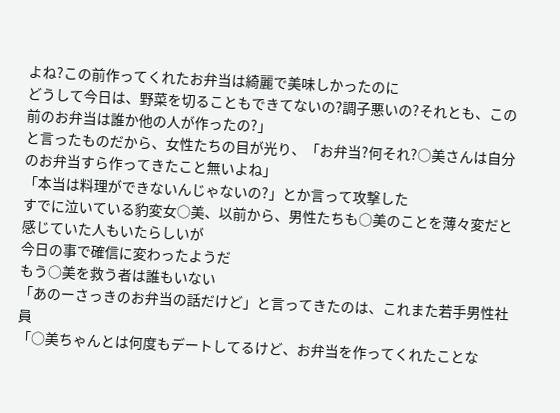よね?この前作ってくれたお弁当は綺麗で美味しかったのに
どうして今日は、野菜を切ることもできてないの?調子悪いの?それとも、この前のお弁当は誰か他の人が作ったの?」
と言ったものだから、女性たちの目が光り、「お弁当?何それ?○美さんは自分のお弁当すら作ってきたこと無いよね」
「本当は料理ができないんじゃないの?」とか言って攻撃した
すでに泣いている豹変女○美、以前から、男性たちも○美のことを薄々変だと感じていた人もいたらしいが
今日の事で確信に変わったようだ
もう○美を救う者は誰もいない
「あのーさっきのお弁当の話だけど」と言ってきたのは、これまた若手男性社員
「○美ちゃんとは何度もデートしてるけど、お弁当を作ってくれたことな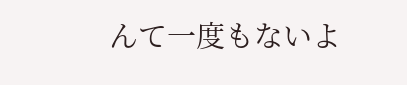んて一度もないよ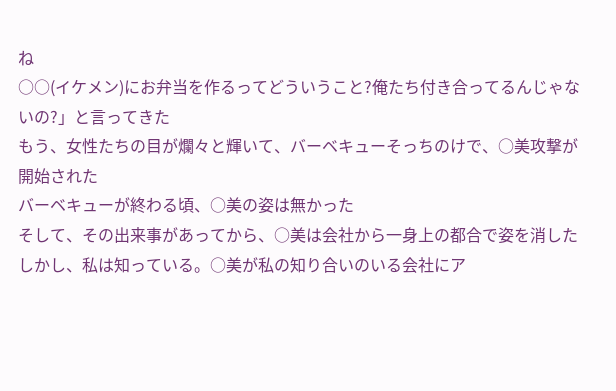ね
○○(イケメン)にお弁当を作るってどういうこと?俺たち付き合ってるんじゃないの?」と言ってきた
もう、女性たちの目が爛々と輝いて、バーベキューそっちのけで、○美攻撃が開始された
バーベキューが終わる頃、○美の姿は無かった
そして、その出来事があってから、○美は会社から一身上の都合で姿を消した
しかし、私は知っている。○美が私の知り合いのいる会社にア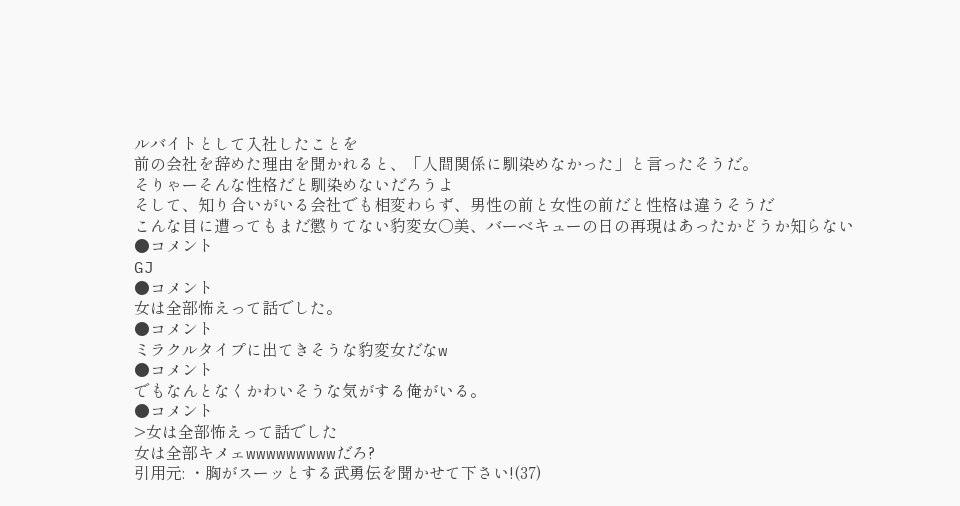ルバイトとして入社したことを
前の会社を辞めた理由を聞かれると、「人間関係に馴染めなかった」と言ったそうだ。
そりゃーそんな性格だと馴染めないだろうよ
そして、知り合いがいる会社でも相変わらず、男性の前と女性の前だと性格は違うそうだ
こんな目に遭ってもまだ懲りてない豹変女○美、バーベキューの日の再現はあったかどうか知らない
●コメント
GJ
●コメント
女は全部怖えって話でした。
●コメント
ミラクルタイプに出てきそうな豹変女だなw
●コメント
でもなんとなくかわいそうな気がする俺がいる。
●コメント
>女は全部怖えって話でした
女は全部キメェwwwwwwwwwだろ?
引用元: ・胸がスーッとする武勇伝を聞かせて下さい!(37)